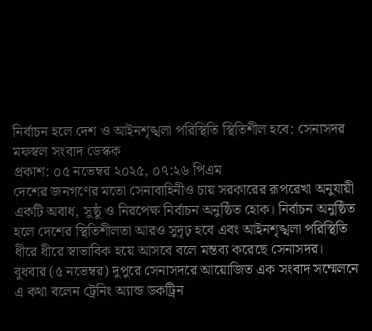নির্বাচন হলে দেশ ও আইনশৃঙ্খলা পরিস্থিতি স্থিতিশীল হবে: সেনাসদর
মফস্বল সংবাদ ডেস্কক
প্রকাশ: ০৫ নভেম্বর ২০২৫, ০৭:২৬ পিএম
দেশের জনগণের মতো সেনাবাহিনীও চায় সরকারের রূপরেখা অনুযায়ী একটি অবাধ, সুষ্ঠু ও নিরপেক্ষ নির্বাচন অনুষ্ঠিত হোক। নির্বাচন অনুষ্ঠিত হলে দেশের স্থিতিশীলতা আরও সুদৃঢ় হবে এবং আইনশৃঙ্খলা পরিস্থিতি ধীরে ধীরে স্বাভাবিক হয়ে আসবে বলে মন্তব্য করেছে সেনাসদর।
বুধবার (৫ নভেম্বর) দুপুরে সেনাসদরে আয়োজিত এক সংবাদ সম্মেলনে এ কথা বলেন ট্রেনিং অ্যান্ড ডকট্রিন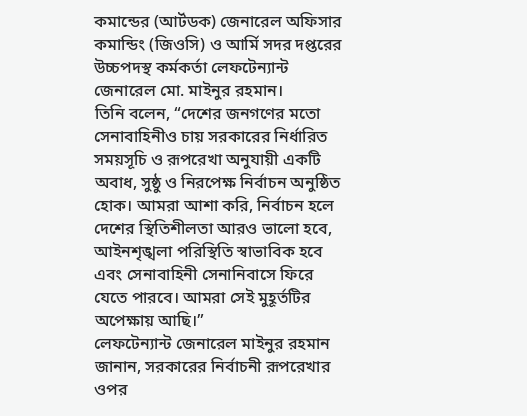কমান্ডের (আর্টডক) জেনারেল অফিসার কমান্ডিং (জিওসি) ও আর্মি সদর দপ্তরের উচ্চপদস্থ কর্মকর্তা লেফটেন্যান্ট জেনারেল মো. মাইনুর রহমান।
তিনি বলেন, “দেশের জনগণের মতো সেনাবাহিনীও চায় সরকারের নির্ধারিত সময়সূচি ও রূপরেখা অনুযায়ী একটি অবাধ, সুষ্ঠু ও নিরপেক্ষ নির্বাচন অনুষ্ঠিত হোক। আমরা আশা করি, নির্বাচন হলে দেশের স্থিতিশীলতা আরও ভালো হবে, আইনশৃঙ্খলা পরিস্থিতি স্বাভাবিক হবে এবং সেনাবাহিনী সেনানিবাসে ফিরে যেতে পারবে। আমরা সেই মুহূর্তটির অপেক্ষায় আছি।”
লেফটেন্যান্ট জেনারেল মাইনুর রহমান জানান, সরকারের নির্বাচনী রূপরেখার ওপর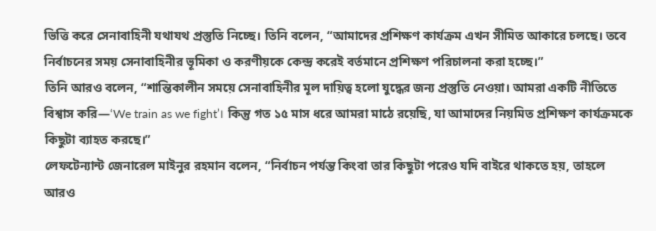ভিত্তি করে সেনাবাহিনী যথাযথ প্রস্তুতি নিচ্ছে। তিনি বলেন, “আমাদের প্রশিক্ষণ কার্যক্রম এখন সীমিত আকারে চলছে। তবে নির্বাচনের সময় সেনাবাহিনীর ভূমিকা ও করণীয়কে কেন্দ্র করেই বর্তমানে প্রশিক্ষণ পরিচালনা করা হচ্ছে।”
তিনি আরও বলেন, “শান্তিকালীন সময়ে সেনাবাহিনীর মূল দায়িত্ব হলো যুদ্ধের জন্য প্রস্তুতি নেওয়া। আমরা একটি নীতিতে বিশ্বাস করি—‘We train as we fight’। কিন্তু গত ১৫ মাস ধরে আমরা মাঠে রয়েছি, যা আমাদের নিয়মিত প্রশিক্ষণ কার্যক্রমকে কিছুটা ব্যাহত করছে।”
লেফটেন্যান্ট জেনারেল মাইনুর রহমান বলেন, “নির্বাচন পর্যন্ত কিংবা তার কিছুটা পরেও যদি বাইরে থাকতে হয়, তাহলে আরও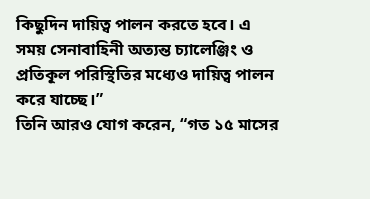কিছুদিন দায়িত্ব পালন করতে হবে। এ সময় সেনাবাহিনী অত্যন্ত চ্যালেঞ্জিং ও প্রতিকূল পরিস্থিতির মধ্যেও দায়িত্ব পালন করে যাচ্ছে।”
তিনি আরও যোগ করেন, “গত ১৫ মাসের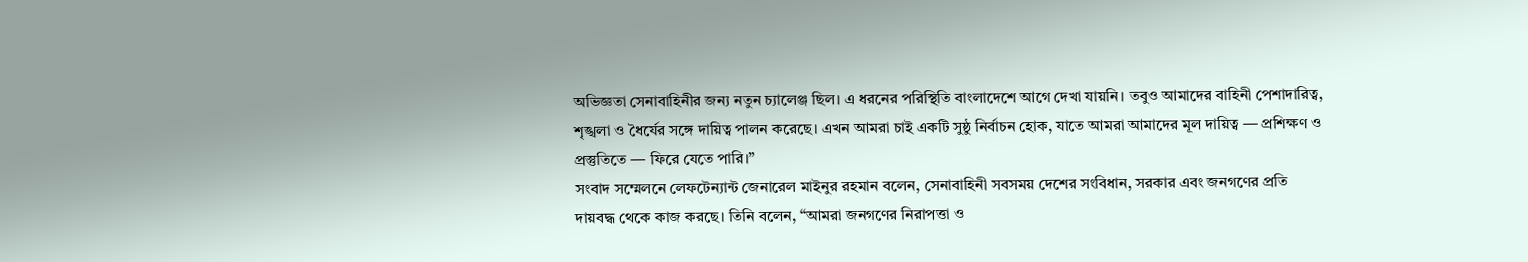অভিজ্ঞতা সেনাবাহিনীর জন্য নতুন চ্যালেঞ্জ ছিল। এ ধরনের পরিস্থিতি বাংলাদেশে আগে দেখা যায়নি। তবুও আমাদের বাহিনী পেশাদারিত্ব, শৃঙ্খলা ও ধৈর্যের সঙ্গে দায়িত্ব পালন করেছে। এখন আমরা চাই একটি সুষ্ঠু নির্বাচন হোক, যাতে আমরা আমাদের মূল দায়িত্ব — প্রশিক্ষণ ও প্রস্তুতিতে — ফিরে যেতে পারি।”
সংবাদ সম্মেলনে লেফটেন্যান্ট জেনারেল মাইনুর রহমান বলেন, সেনাবাহিনী সবসময় দেশের সংবিধান, সরকার এবং জনগণের প্রতি দায়বদ্ধ থেকে কাজ করছে। তিনি বলেন, “আমরা জনগণের নিরাপত্তা ও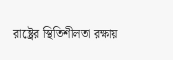রাষ্ট্রের স্থিতিশীলতা রক্ষায়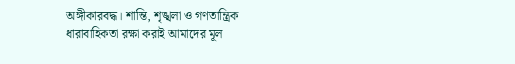অঙ্গীকারবদ্ধ। শান্তি, শৃঙ্খলা ও গণতান্ত্রিক ধারাবাহিকতা রক্ষা করাই আমাদের মূল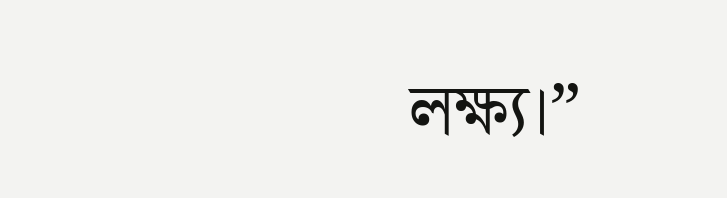লক্ষ্য।”